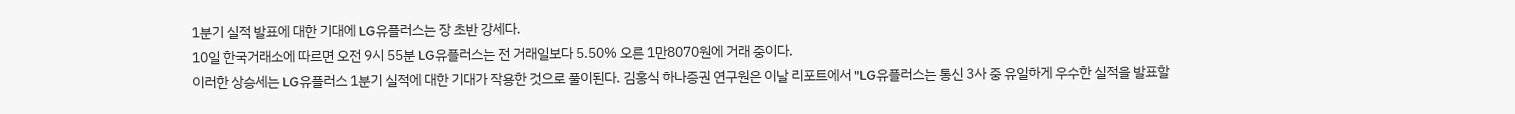1분기 실적 발표에 대한 기대에 LG유플러스는 장 초반 강세다.
10일 한국거래소에 따르면 오전 9시 55분 LG유플러스는 전 거래일보다 5.50% 오른 1만8070원에 거래 중이다.
이러한 상승세는 LG유플러스 1분기 실적에 대한 기대가 작용한 것으로 풀이된다. 김홍식 하나증권 연구원은 이날 리포트에서 "LG유플러스는 통신 3사 중 유일하게 우수한 실적을 발표할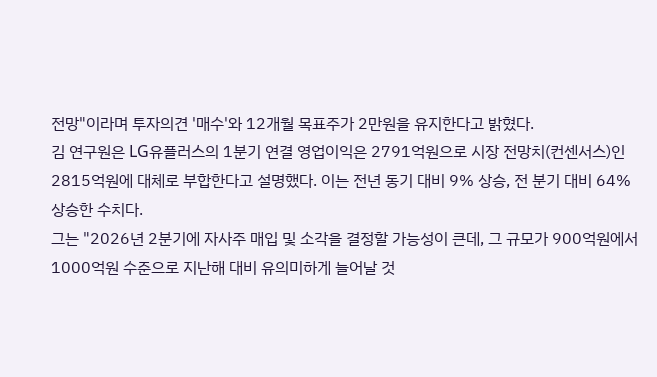전망"이라며 투자의견 '매수'와 12개월 목표주가 2만원을 유지한다고 밝혔다.
김 연구원은 LG유플러스의 1분기 연결 영업이익은 2791억원으로 시장 전망치(컨센서스)인 2815억원에 대체로 부합한다고 설명했다. 이는 전년 동기 대비 9% 상승, 전 분기 대비 64% 상승한 수치다.
그는 "2026년 2분기에 자사주 매입 및 소각을 결정할 가능성이 큰데, 그 규모가 900억원에서 1000억원 수준으로 지난해 대비 유의미하게 늘어날 것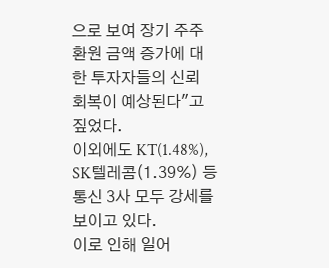으로 보여 장기 주주 환원 금액 증가에 대한 투자자들의 신뢰 회복이 예상된다"고 짚었다.
이외에도 KT(1.48%), SK텔레콤(1.39%) 등 통신 3사 모두 강세를 보이고 있다.
이로 인해 일어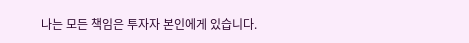나는 모든 책임은 투자자 본인에게 있습니다.